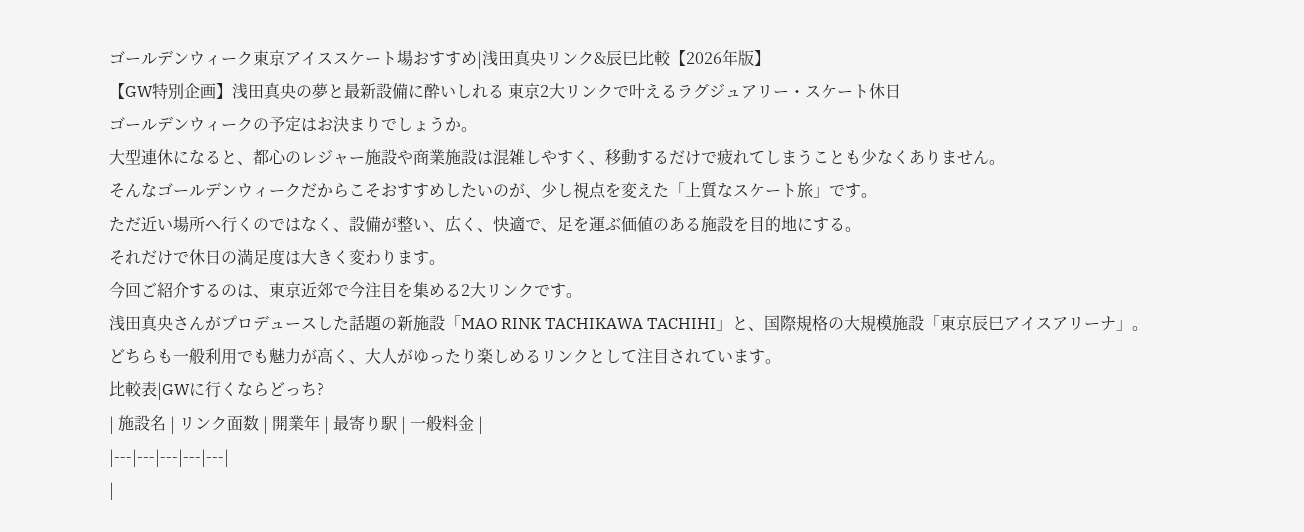ゴールデンウィーク東京アイススケート場おすすめ|浅田真央リンク&辰巳比較【2026年版】
【GW特別企画】浅田真央の夢と最新設備に酔いしれる 東京2大リンクで叶えるラグジュアリー・スケート休日
ゴールデンウィークの予定はお決まりでしょうか。
大型連休になると、都心のレジャー施設や商業施設は混雑しやすく、移動するだけで疲れてしまうことも少なくありません。
そんなゴールデンウィークだからこそおすすめしたいのが、少し視点を変えた「上質なスケート旅」です。
ただ近い場所へ行くのではなく、設備が整い、広く、快適で、足を運ぶ価値のある施設を目的地にする。
それだけで休日の満足度は大きく変わります。
今回ご紹介するのは、東京近郊で今注目を集める2大リンクです。
浅田真央さんがプロデュースした話題の新施設「MAO RINK TACHIKAWA TACHIHI」と、国際規格の大規模施設「東京辰巳アイスアリーナ」。
どちらも一般利用でも魅力が高く、大人がゆったり楽しめるリンクとして注目されています。
比較表|GWに行くならどっち?
| 施設名 | リンク面数 | 開業年 | 最寄り駅 | 一般料金 |
|---|---|---|---|---|
|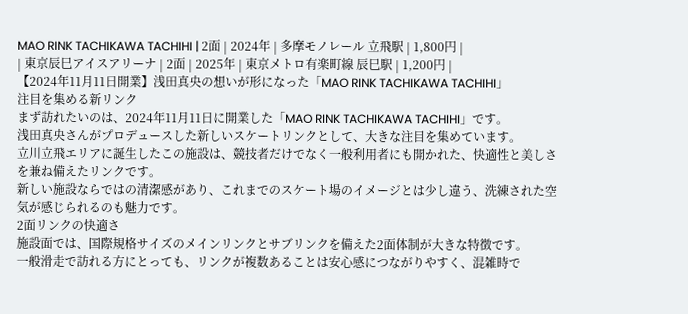MAO RINK TACHIKAWA TACHIHI | 2面 | 2024年 | 多摩モノレール 立飛駅 | 1,800円 |
| 東京辰巳アイスアリーナ | 2面 | 2025年 | 東京メトロ有楽町線 辰巳駅 | 1,200円 |
【2024年11月11日開業】浅田真央の想いが形になった「MAO RINK TACHIKAWA TACHIHI」
注目を集める新リンク
まず訪れたいのは、2024年11月11日に開業した「MAO RINK TACHIKAWA TACHIHI」です。
浅田真央さんがプロデュースした新しいスケートリンクとして、大きな注目を集めています。
立川立飛エリアに誕生したこの施設は、競技者だけでなく一般利用者にも開かれた、快適性と美しさを兼ね備えたリンクです。
新しい施設ならではの清潔感があり、これまでのスケート場のイメージとは少し違う、洗練された空気が感じられるのも魅力です。
2面リンクの快適さ
施設面では、国際規格サイズのメインリンクとサブリンクを備えた2面体制が大きな特徴です。
一般滑走で訪れる方にとっても、リンクが複数あることは安心感につながりやすく、混雑時で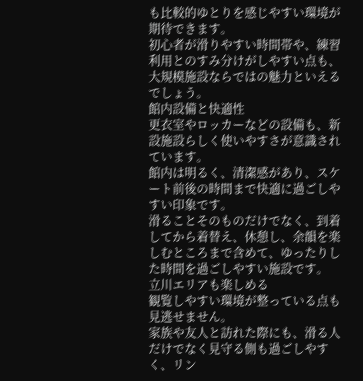も比較的ゆとりを感じやすい環境が期待できます。
初心者が滑りやすい時間帯や、練習利用とのすみ分けがしやすい点も、大規模施設ならではの魅力といえるでしょう。
館内設備と快適性
更衣室やロッカーなどの設備も、新設施設らしく使いやすさが意識されています。
館内は明るく、清潔感があり、スケート前後の時間まで快適に過ごしやすい印象です。
滑ることそのものだけでなく、到着してから着替え、休憩し、余韻を楽しむところまで含めて、ゆったりした時間を過ごしやすい施設です。
立川エリアも楽しめる
観覧しやすい環境が整っている点も見逃せません。
家族や友人と訪れた際にも、滑る人だけでなく見守る側も過ごしやすく、リン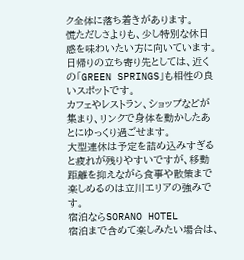ク全体に落ち着きがあります。
慌ただしさよりも、少し特別な休日感を味わいたい方に向いています。
日帰りの立ち寄り先としては、近くの「GREEN SPRINGS」も相性の良いスポットです。
カフェやレストラン、ショップなどが集まり、リンクで身体を動かしたあとにゆっくり過ごせます。
大型連休は予定を詰め込みすぎると疲れが残りやすいですが、移動距離を抑えながら食事や散策まで楽しめるのは立川エリアの強みです。
宿泊ならSORANO HOTEL
宿泊まで含めて楽しみたい場合は、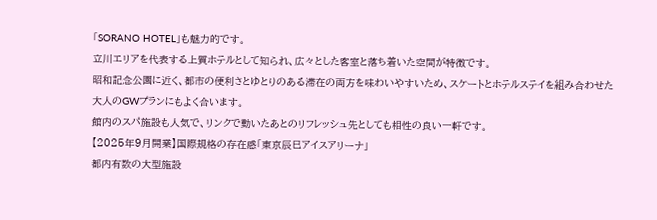「SORANO HOTEL」も魅力的です。
立川エリアを代表する上質ホテルとして知られ、広々とした客室と落ち着いた空間が特徴です。
昭和記念公園に近く、都市の便利さとゆとりのある滞在の両方を味わいやすいため、スケートとホテルステイを組み合わせた大人のGWプランにもよく合います。
館内のスパ施設も人気で、リンクで動いたあとのリフレッシュ先としても相性の良い一軒です。
【2025年9月開業】国際規格の存在感「東京辰巳アイスアリーナ」
都内有数の大型施設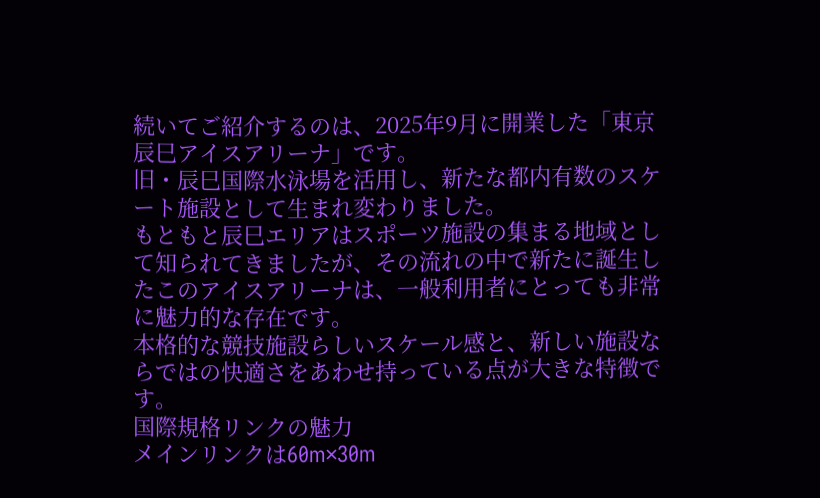続いてご紹介するのは、2025年9月に開業した「東京辰巳アイスアリーナ」です。
旧・辰巳国際水泳場を活用し、新たな都内有数のスケート施設として生まれ変わりました。
もともと辰巳エリアはスポーツ施設の集まる地域として知られてきましたが、その流れの中で新たに誕生したこのアイスアリーナは、一般利用者にとっても非常に魅力的な存在です。
本格的な競技施設らしいスケール感と、新しい施設ならではの快適さをあわせ持っている点が大きな特徴です。
国際規格リンクの魅力
メインリンクは60m×30m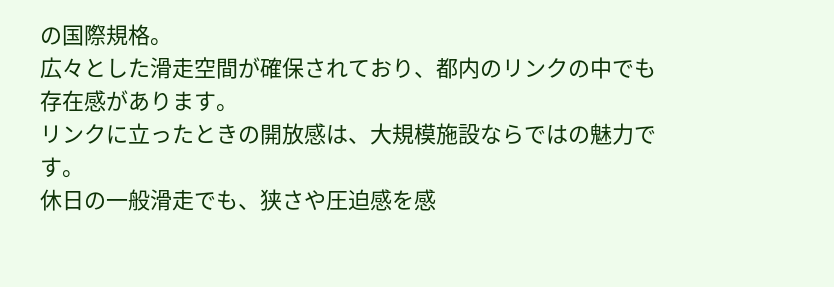の国際規格。
広々とした滑走空間が確保されており、都内のリンクの中でも存在感があります。
リンクに立ったときの開放感は、大規模施設ならではの魅力です。
休日の一般滑走でも、狭さや圧迫感を感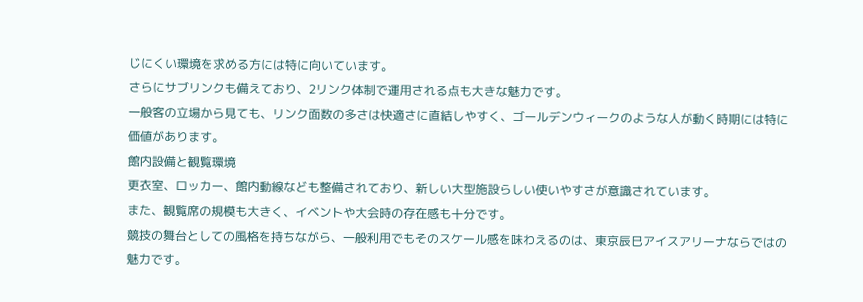じにくい環境を求める方には特に向いています。
さらにサブリンクも備えており、2リンク体制で運用される点も大きな魅力です。
一般客の立場から見ても、リンク面数の多さは快適さに直結しやすく、ゴールデンウィークのような人が動く時期には特に価値があります。
館内設備と観覧環境
更衣室、ロッカー、館内動線なども整備されており、新しい大型施設らしい使いやすさが意識されています。
また、観覧席の規模も大きく、イベントや大会時の存在感も十分です。
競技の舞台としての風格を持ちながら、一般利用でもそのスケール感を味わえるのは、東京辰巳アイスアリーナならではの魅力です。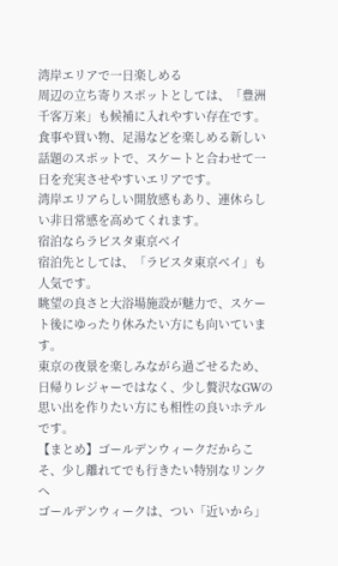湾岸エリアで一日楽しめる
周辺の立ち寄りスポットとしては、「豊洲 千客万来」も候補に入れやすい存在です。
食事や買い物、足湯などを楽しめる新しい話題のスポットで、スケートと合わせて一日を充実させやすいエリアです。
湾岸エリアらしい開放感もあり、連休らしい非日常感を高めてくれます。
宿泊ならラビスタ東京ベイ
宿泊先としては、「ラビスタ東京ベイ」も人気です。
眺望の良さと大浴場施設が魅力で、スケート後にゆったり休みたい方にも向いています。
東京の夜景を楽しみながら過ごせるため、日帰りレジャーではなく、少し贅沢なGWの思い出を作りたい方にも相性の良いホテルです。
【まとめ】ゴールデンウィークだからこそ、少し離れてでも行きたい特別なリンクへ
ゴールデンウィークは、つい「近いから」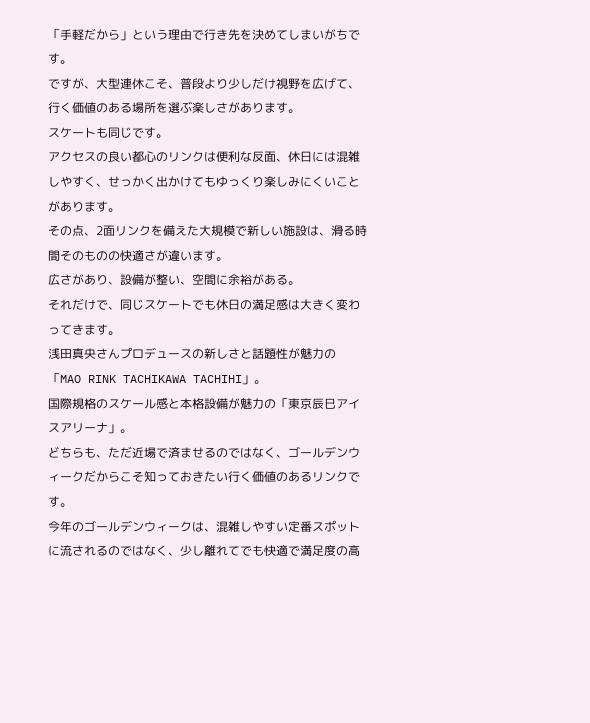「手軽だから」という理由で行き先を決めてしまいがちです。
ですが、大型連休こそ、普段より少しだけ視野を広げて、行く価値のある場所を選ぶ楽しさがあります。
スケートも同じです。
アクセスの良い都心のリンクは便利な反面、休日には混雑しやすく、せっかく出かけてもゆっくり楽しみにくいことがあります。
その点、2面リンクを備えた大規模で新しい施設は、滑る時間そのものの快適さが違います。
広さがあり、設備が整い、空間に余裕がある。
それだけで、同じスケートでも休日の満足感は大きく変わってきます。
浅田真央さんプロデュースの新しさと話題性が魅力の「MAO RINK TACHIKAWA TACHIHI」。
国際規格のスケール感と本格設備が魅力の「東京辰巳アイスアリーナ」。
どちらも、ただ近場で済ませるのではなく、ゴールデンウィークだからこそ知っておきたい行く価値のあるリンクです。
今年のゴールデンウィークは、混雑しやすい定番スポットに流されるのではなく、少し離れてでも快適で満足度の高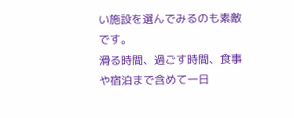い施設を選んでみるのも素敵です。
滑る時間、過ごす時間、食事や宿泊まで含めて一日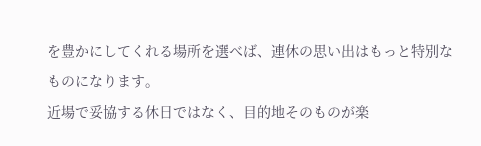を豊かにしてくれる場所を選べば、連休の思い出はもっと特別なものになります。
近場で妥協する休日ではなく、目的地そのものが楽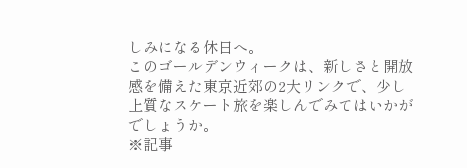しみになる休日へ。
このゴールデンウィークは、新しさと開放感を備えた東京近郊の2大リンクで、少し上質なスケート旅を楽しんでみてはいかがでしょうか。
※記事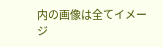内の画像は全てイメージ